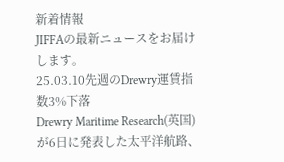新着情報
JIFFAの最新ニュースをお届けします。
25.03.10先週のDrewry運賃指数3%下落
Drewry Maritime Research(英国)が6日に発表した太平洋航路、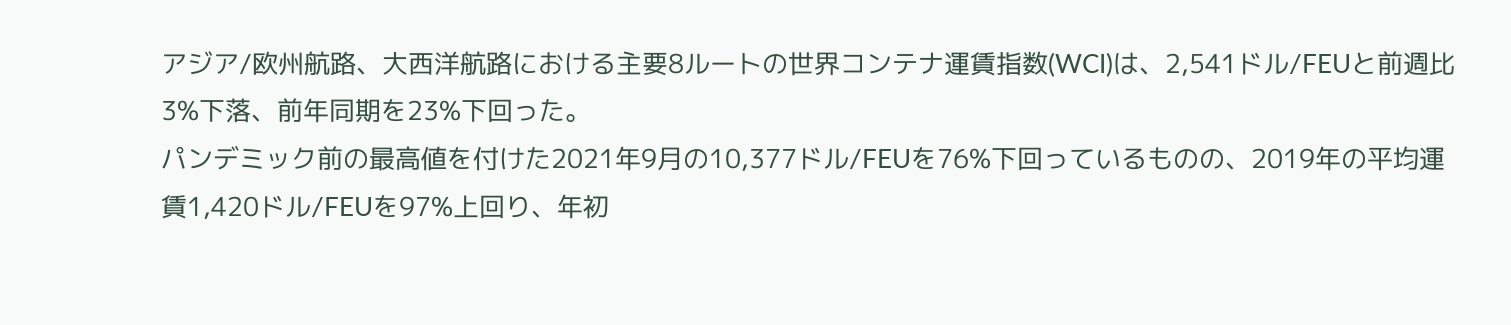アジア/欧州航路、大西洋航路における主要8ルートの世界コンテナ運賃指数(WCI)は、2,541ドル/FEUと前週比3%下落、前年同期を23%下回った。
パンデミック前の最高値を付けた2021年9月の10,377ドル/FEUを76%下回っているものの、2019年の平均運賃1,420ドル/FEUを97%上回り、年初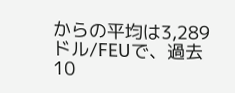からの平均は3,289ドル/FEUで、過去10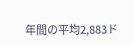年間の平均2,883ド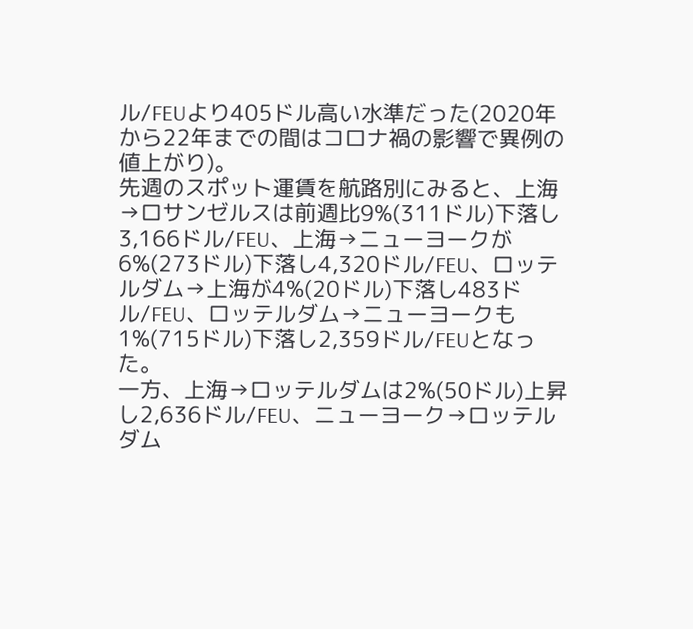ル/FEUより405ドル高い水準だった(2020年から22年までの間はコロナ禍の影響で異例の値上がり)。
先週のスポット運賃を航路別にみると、上海→ロサンゼルスは前週比9%(311ドル)下落し3,166ドル/FEU、上海→ニューヨークが6%(273ドル)下落し4,320ドル/FEU、ロッテルダム→上海が4%(20ドル)下落し483ドル/FEU、ロッテルダム→ニューヨークも1%(715ドル)下落し2,359ドル/FEUとなった。
一方、上海→ロッテルダムは2%(50ドル)上昇し2,636ドル/FEU、ニューヨーク→ロッテルダム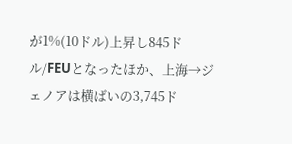が1%(10ドル)上昇し845ドル/FEUとなったほか、上海→ジェノアは横ばいの3,745ド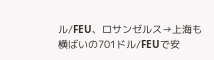ル/FEU、ロサンゼルス→上海も横ばいの701ドル/FEUで安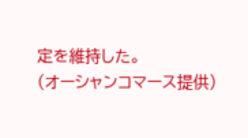定を維持した。
(オーシャンコマース提供)